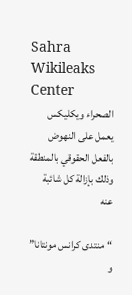Sahra Wikileaks Center
الصحراء ويكليكس يعمل على النهوض بالفعل الحقوقي بالمنطقة وذلك بإزالة كل شائبة عنه

“منتدى كرانس مونتانا” و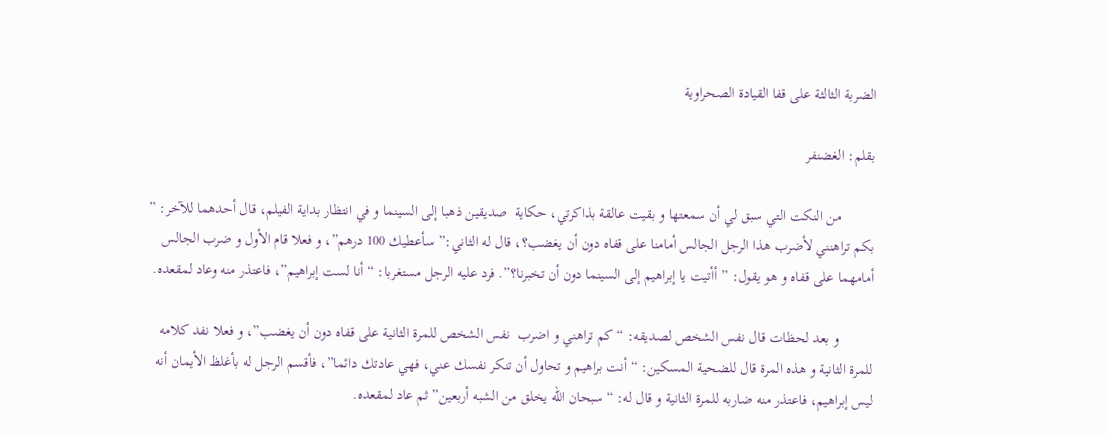الضربة الثالثة على قفا القيادة الصحراوية

بقلم: الغضنفر

         من النكت التي سبق لي أن سمعتها و بقيت عالقة بذاكرتي، حكاية  صديقين ذهبا إلى السينما و في انتظار بداية الفيلم، قال أحدهما للآخر: ” بكم تراهنني لأضرب هذا الرجل الجالس أمامنا على قفاه دون أن يغضب؟، قال له الثاني:” سأعطيك 100 درهم”، و فعلا قام الأول و ضرب الجالس أمامهما على قفاه و هو يقول: ” أأتيت يا إبراهيم إلى السينما دون أن تخبرنا؟”. فرد عليه الرجل مستغربا: “أنا لست إبراهيم”، فاعتذر منه وعاد لمقعده.

         و بعد لحظات قال نفس الشخص لصديقه: “كم تراهني و اضرب  نفس الشخص للمرة الثانية على قفاه دون أن يغضب”، و فعلا نفد كلامه للمرة الثانية و هذه المرة قال للضحية المسكين: “أنت براهيم و تحاول أن تنكر نفسك عني، فهي عادتك دائما”، فأقسم الرجل له بأغلظ الأيمان أنه ليس إبراهيم، فاعتذر منه ضاربه للمرة الثانية و قال له: “سبحان الله يخلق من الشبه أربعين” ثم عاد لمقعده.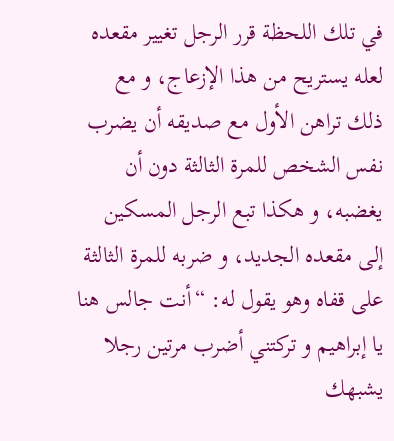في تلك اللحظة قرر الرجل تغيير مقعده لعله يستريح من هذا الإزعاج، و مع ذلك تراهن الأول مع صديقه أن يضرب نفس الشخص للمرة الثالثة دون أن يغضبه، و هكذا تبع الرجل المسكين إلى مقعده الجديد، و ضربه للمرة الثالثة على قفاه وهو يقول له: “أنت جالس هنا يا إبراهيم و تركتني أضرب مرتين رجلا يشبهك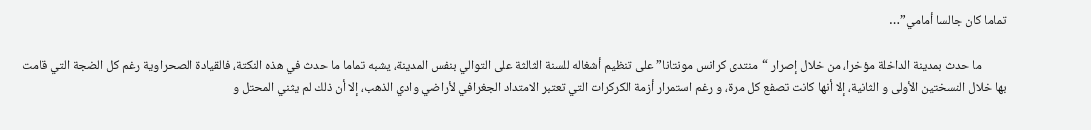تماما كان جالسا أمامي”…

         ما حدث بمدينة الداخلة مؤخرا، من خلال إصرار “منتدى كرانس مونتانا” على تنظيم أشغاله للسنة الثالثة على التوالي بنفس المدينة، يشبه تماما ما حدث في هذه النكتة، فالقيادة الصحراوية رغم كل الضجة التي قامت بها خلال النسختين الأولى و الثانية، إلا أنها كانت تصفع كل مرة، و رغم استمرار أزمة الكركرات التي تعتبر الامتداد الجغرافي لأراضي وادي الذهب، إلا أن ذلك لم يثني المحتل و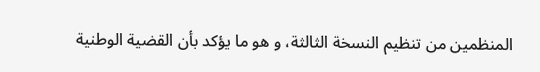المنظمين من تنظيم النسخة الثالثة، و هو ما يؤكد بأن القضية الوطنية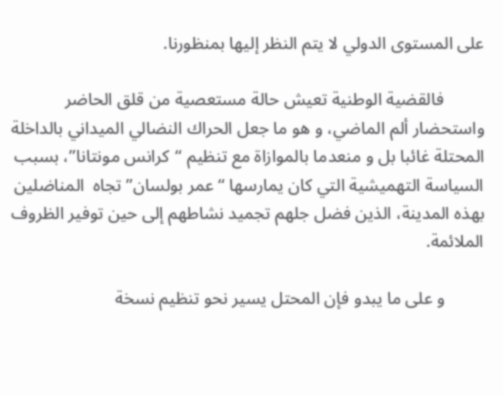على المستوى الدولي لا يتم النظر إليها بمنظورنا.

         فالقضية الوطنية تعيش حالة مستعصية من قلق الحاضر واستحضار ألم الماضي، و هو ما جعل الحراك النضالي الميداني بالداخلة المحتلة غائبا بل و منعدما بالموازاة مع تنظيم “كرانس مونتانا”، بسبب السياسة التهميشية التي كان يمارسها “عمر بولسان” تجاه  المناضلين بهذه المدينة، الذين فضل جلهم تجميد نشاطهم إلى حين توفير الظروف الملائمة.

         و على ما يبدو فإن المحتل يسير نحو تنظيم نسخة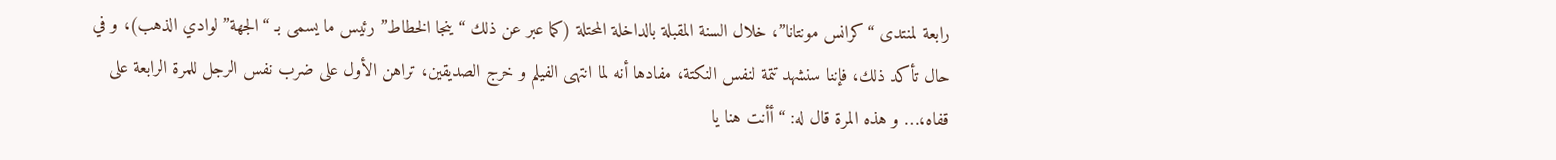رابعة لمنتدى “كرانس مونتانا”، خلال السنة المقبلة بالداخلة المحتلة (كما عبر عن ذلك “ينجا الخطاط” رئيس ما يسمى بـ “الجهة” لوادي الذهب)، و في حال تأكد ذلك، فإننا سنشهد تتمة لنفس النكتة، مفادها أنه لما انتهى الفيلم و خرج الصديقين، تراهن الأول على ضرب نفس الرجل للمرة الرابعة على قفاه،… و هذه المرة قال له: “أأنت هنا يا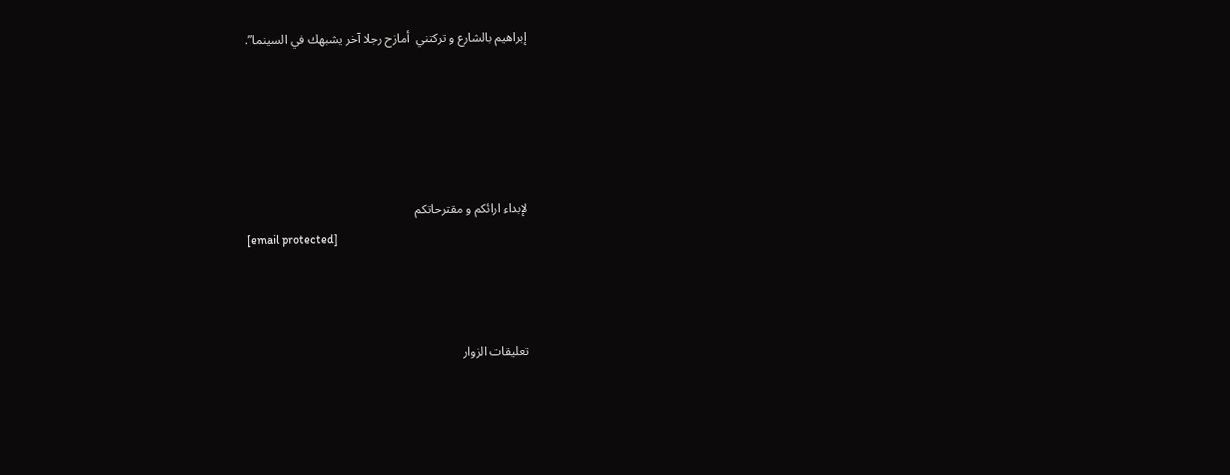إبراهيم بالشارع و تركتني  أمازح رجلا آخر يشبهك في السينما”.





لإبداء ارائكم و مقترحاتكم
[email protected]



تعليقات الزوار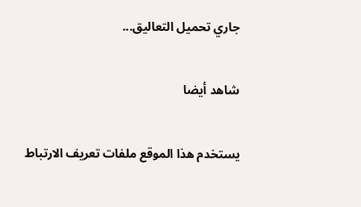جاري تحميل التعاليق...

شاهد أيضا

يستخدم هذا الموقع ملفات تعريف الارتباط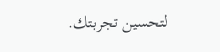لتحسين تجربتك.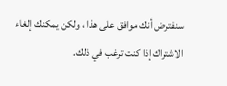سنفترض أنك موافق على هذا ، ولكن يمكنك إلغاء الاشتراك إذا كنت ترغب في ذلك.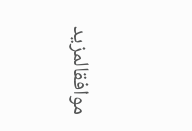موافقالمزيد